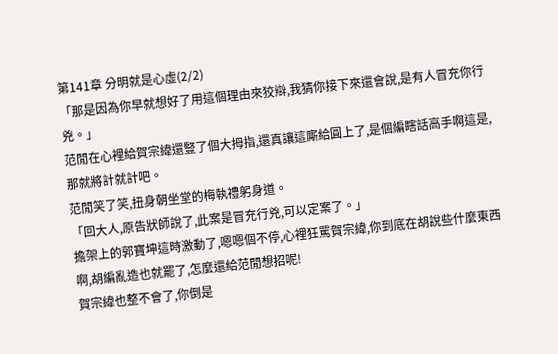第141章 分明就是心虛(2/2)
「那是因為你早就想好了用這個理由來狡辯,我猜你接下來還會說,是有人冒充你行兇。」
范閒在心裡給賀宗緯還豎了個大拇指,還真讓這廝給圓上了,是個編瞎話高手啊這是,那就將計就計吧。
范閒笑了笑,扭身朝坐堂的梅執禮躬身道。
「回大人,原告狀師說了,此案是冒充行兇,可以定案了。」
擔架上的郭寶坤這時激動了,嗯嗯個不停,心裡狂罵賀宗緯,你到底在胡說些什麼東西啊,胡編亂造也就罷了,怎麼還給范閒想招呢!
賀宗緯也整不會了,你倒是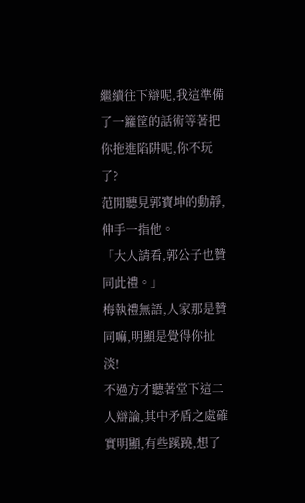繼續往下辯呢,我這準備了一籮筐的話術等著把你拖進陷阱呢,你不玩了?
范閒聽見郭寶坤的動靜,伸手一指他。
「大人請看,郭公子也贊同此禮。」
梅執禮無語,人家那是贊同嘛,明顯是覺得你扯淡!
不過方才聽著堂下這二人辯論,其中矛盾之處確實明顯,有些蹊蹺,想了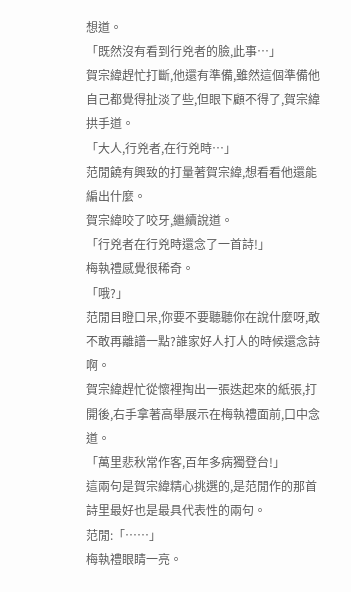想道。
「既然沒有看到行兇者的臉,此事…」
賀宗緯趕忙打斷,他還有準備,雖然這個準備他自己都覺得扯淡了些,但眼下顧不得了,賀宗緯拱手道。
「大人,行兇者,在行兇時…」
范閒饒有興致的打量著賀宗緯,想看看他還能編出什麼。
賀宗緯咬了咬牙,繼續說道。
「行兇者在行兇時還念了一首詩!」
梅執禮感覺很稀奇。
「哦?」
范閒目瞪口呆,你要不要聽聽你在說什麼呀,敢不敢再離譜一點?誰家好人打人的時候還念詩啊。
賀宗緯趕忙從懷裡掏出一張迭起來的紙張,打開後,右手拿著高舉展示在梅執禮面前,口中念道。
「萬里悲秋常作客,百年多病獨登台!」
這兩句是賀宗緯精心挑選的,是范閒作的那首詩里最好也是最具代表性的兩句。
范閒:「……」
梅執禮眼睛一亮。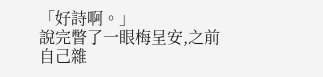「好詩啊。」
說完瞥了一眼梅呈安,之前自己雜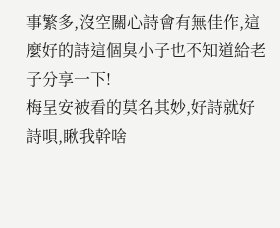事繁多,沒空關心詩會有無佳作,這麼好的詩這個臭小子也不知道給老子分享一下!
梅呈安被看的莫名其妙,好詩就好詩唄,瞅我幹啥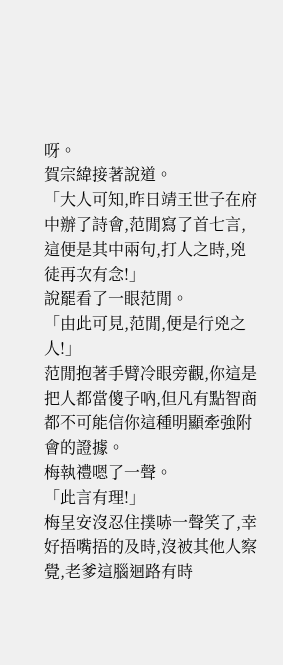呀。
賀宗緯接著說道。
「大人可知,昨日靖王世子在府中辦了詩會,范閒寫了首七言,這便是其中兩句,打人之時,兇徒再次有念!」
說罷看了一眼范閒。
「由此可見,范閒,便是行兇之人!」
范閒抱著手臂冷眼旁觀,你這是把人都當傻子吶,但凡有點智商都不可能信你這種明顯牽強附會的證據。
梅執禮嗯了一聲。
「此言有理!」
梅呈安沒忍住撲哧一聲笑了,幸好捂嘴捂的及時,沒被其他人察覺,老爹這腦迴路有時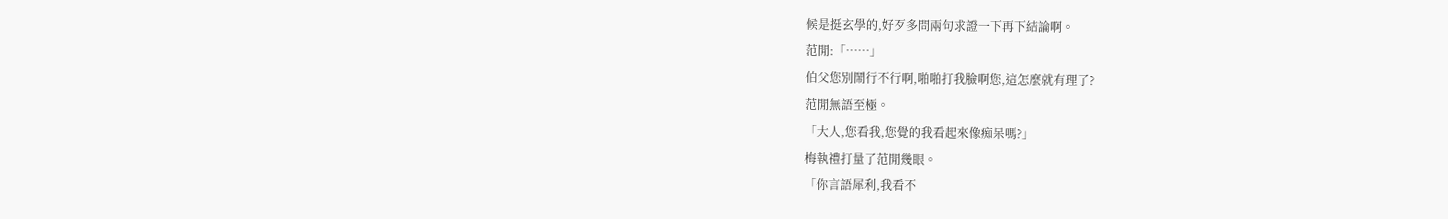候是挺玄學的,好歹多問兩句求證一下再下結論啊。
范閒:「……」
伯父您別鬧行不行啊,啪啪打我臉啊您,這怎麼就有理了?
范閒無語至極。
「大人,您看我,您覺的我看起來像痴呆嗎?」
梅執禮打量了范閒幾眼。
「你言語犀利,我看不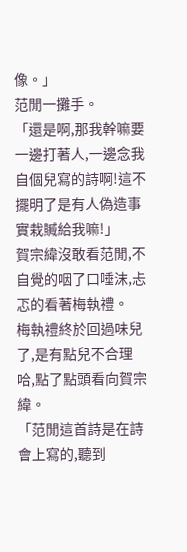像。」
范閒一攤手。
「還是啊,那我幹嘛要一邊打著人,一邊念我自個兒寫的詩啊!這不擺明了是有人偽造事實栽贓給我嘛!」
賀宗緯沒敢看范閒,不自覺的咽了口唾沫,忐忑的看著梅執禮。
梅執禮終於回過味兒了,是有點兒不合理哈,點了點頭看向賀宗緯。
「范閒這首詩是在詩會上寫的,聽到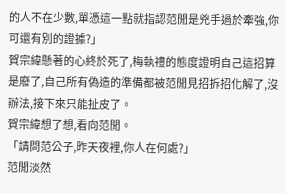的人不在少數,單憑這一點就指認范閒是兇手過於牽強,你可還有別的證據?」
賀宗緯懸著的心終於死了,梅執禮的態度證明自己這招算是廢了,自己所有偽造的準備都被范閒見招拆招化解了,沒辦法,接下來只能扯皮了。
賀宗緯想了想,看向范閒。
「請問范公子,昨天夜裡,你人在何處?」
范閒淡然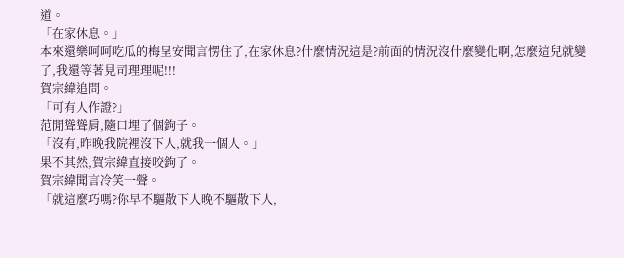道。
「在家休息。」
本來還樂呵呵吃瓜的梅呈安聞言愣住了,在家休息?什麼情況這是?前面的情況沒什麼變化啊,怎麼這兒就變了,我還等著見司理理呢!!!
賀宗緯追問。
「可有人作證?」
范閒聳聳肩,隨口埋了個鉤子。
「沒有,昨晚我院裡沒下人,就我一個人。」
果不其然,賀宗緯直接咬鉤了。
賀宗緯聞言冷笑一聲。
「就這麼巧嗎?你早不驅散下人晚不驅散下人,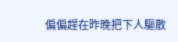偏偏趕在昨晚把下人驅散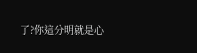了?你這分明就是心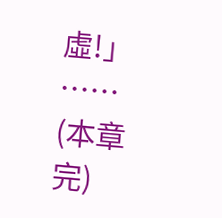虛!」
……
(本章完)